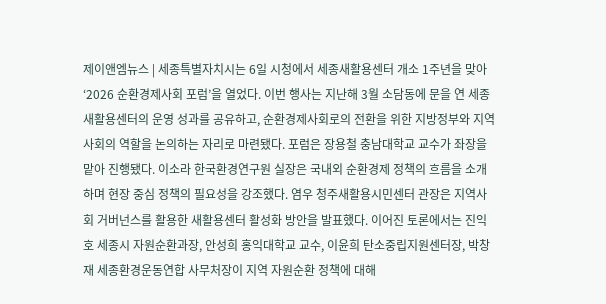제이앤엠뉴스 | 세종특별자치시는 6일 시청에서 세종새활용센터 개소 1주년을 맞아 ‘2026 순환경제사회 포럼’을 열었다. 이번 행사는 지난해 3월 소담동에 문을 연 세종새활용센터의 운영 성과를 공유하고, 순환경제사회로의 전환을 위한 지방정부와 지역사회의 역할을 논의하는 자리로 마련됐다. 포럼은 장용철 충남대학교 교수가 좌장을 맡아 진행됐다. 이소라 한국환경연구원 실장은 국내외 순환경제 정책의 흐름을 소개하며 현장 중심 정책의 필요성을 강조했다. 염우 청주새활용시민센터 관장은 지역사회 거버넌스를 활용한 새활용센터 활성화 방안을 발표했다. 이어진 토론에서는 진익호 세종시 자원순환과장, 안성희 홍익대학교 교수, 이윤희 탄소중립지원센터장, 박창재 세종환경운동연합 사무처장이 지역 자원순환 정책에 대해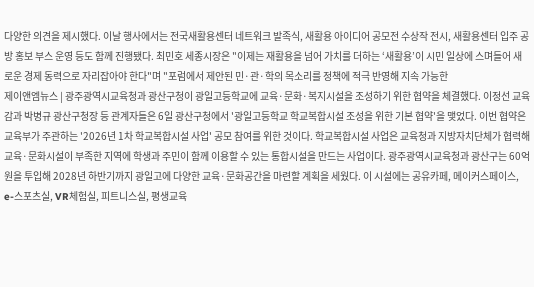다양한 의견을 제시했다. 이날 행사에서는 전국새활용센터 네트워크 발족식, 새활용 아이디어 공모전 수상작 전시, 새활용센터 입주 공방 홍보 부스 운영 등도 함께 진행됐다. 최민호 세종시장은 "이제는 재활용을 넘어 가치를 더하는 ‘새활용’이 시민 일상에 스며들어 새로운 경제 동력으로 자리잡아야 한다"며 "포럼에서 제안된 민·관·학의 목소리를 정책에 적극 반영해 지속 가능한
제이앤엠뉴스 | 광주광역시교육청과 광산구청이 광일고등학교에 교육·문화·복지시설을 조성하기 위한 협약을 체결했다. 이정선 교육감과 박병규 광산구청장 등 관계자들은 6일 광산구청에서 '광일고등학교 학교복합시설 조성을 위한 기본 협약'을 맺었다. 이번 협약은 교육부가 주관하는 '2026년 1차 학교복합시설 사업' 공모 참여를 위한 것이다. 학교복합시설 사업은 교육청과 지방자치단체가 협력해 교육·문화시설이 부족한 지역에 학생과 주민이 함께 이용할 수 있는 통합시설을 만드는 사업이다. 광주광역시교육청과 광산구는 60억원을 투입해 2028년 하반기까지 광일고에 다양한 교육·문화공간을 마련할 계획을 세웠다. 이 시설에는 공유카페, 메이커스페이스, e-스포츠실, VR체험실, 피트니스실, 평생교육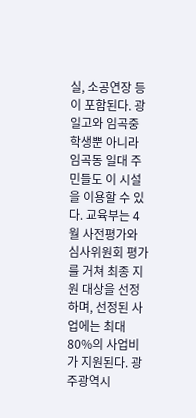실, 소공연장 등이 포함된다. 광일고와 임곡중 학생뿐 아니라 임곡동 일대 주민들도 이 시설을 이용할 수 있다. 교육부는 4월 사전평가와 심사위원회 평가를 거쳐 최종 지원 대상을 선정하며, 선정된 사업에는 최대 80%의 사업비가 지원된다. 광주광역시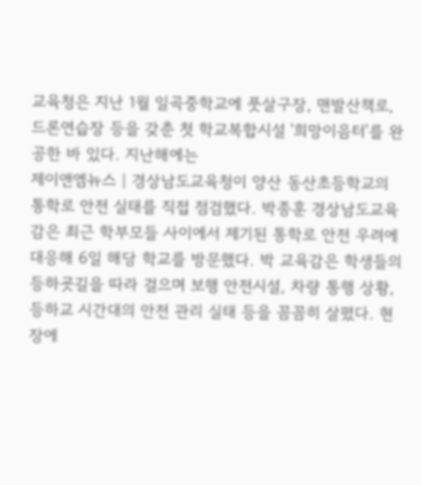교육청은 지난 1월 일곡중학교에 풋살구장, 맨발산책로, 드론연습장 등을 갖춘 첫 학교복합시설 '희망이음터'를 완공한 바 있다. 지난해에는
제이앤엠뉴스 | 경상남도교육청이 양산 동산초등학교의 통학로 안전 실태를 직접 점검했다. 박종훈 경상남도교육감은 최근 학부모들 사이에서 제기된 통학로 안전 우려에 대응해 6일 해당 학교를 방문했다. 박 교육감은 학생들의 등하굣길을 따라 걸으며 보행 안전시설, 차량 통행 상황, 등하교 시간대의 안전 관리 실태 등을 꼼꼼히 살폈다. 현장에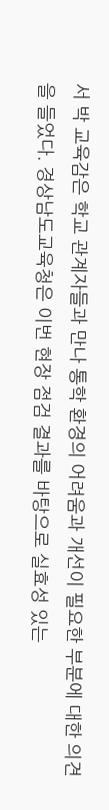서 박 교육감은 학교 관계자들과 만나 통학 환경의 어려움과 개선이 필요한 부분에 대한 의견을 들었다. 경상남도교육청은 이번 현장 점검 결과를 바탕으로 실효성 있는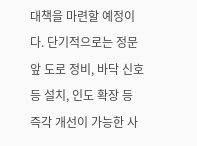대책을 마련할 예정이다. 단기적으로는 정문 앞 도로 정비, 바닥 신호등 설치, 인도 확장 등 즉각 개선이 가능한 사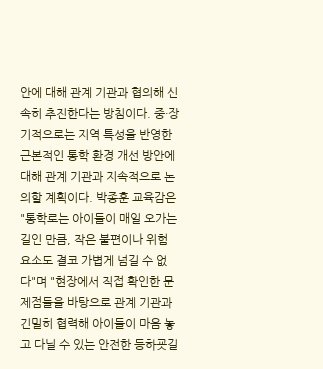안에 대해 관계 기관과 협의해 신속히 추진한다는 방침이다. 중·장기적으로는 지역 특성을 반영한 근본적인 통학 환경 개선 방안에 대해 관계 기관과 지속적으로 논의할 계획이다. 박종훈 교육감은 "통학로는 아이들이 매일 오가는 길인 만큼, 작은 불편이나 위험 요소도 결코 가볍게 넘길 수 없다"며 "현장에서 직접 확인한 문제점들을 바탕으로 관계 기관과 긴밀히 협력해 아이들이 마음 놓고 다닐 수 있는 안전한 등하굣길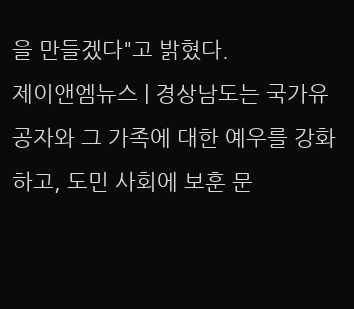을 만들겠다"고 밝혔다.
제이앤엠뉴스 | 경상남도는 국가유공자와 그 가족에 대한 예우를 강화하고, 도민 사회에 보훈 문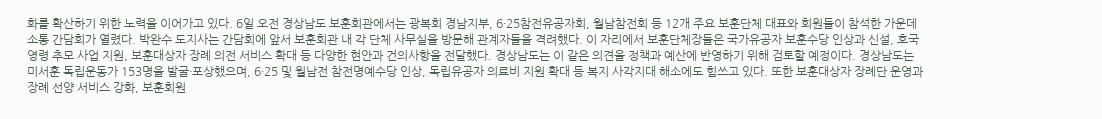화를 확산하기 위한 노력을 이어가고 있다. 6일 오전 경상남도 보훈회관에서는 광복회 경남지부, 6·25참전유공자회, 월남참전회 등 12개 주요 보훈단체 대표와 회원들이 참석한 가운데 소통 간담회가 열렸다. 박완수 도지사는 간담회에 앞서 보훈회관 내 각 단체 사무실을 방문해 관계자들을 격려했다. 이 자리에서 보훈단체장들은 국가유공자 보훈수당 인상과 신설, 호국영령 추모 사업 지원, 보훈대상자 장례 의전 서비스 확대 등 다양한 현안과 건의사항을 전달했다. 경상남도는 이 같은 의견을 정책과 예산에 반영하기 위해 검토할 예정이다. 경상남도는 미서훈 독립운동가 153명을 발굴·포상했으며, 6·25 및 월남전 참전명예수당 인상, 독립유공자 의료비 지원 확대 등 복지 사각지대 해소에도 힘쓰고 있다. 또한 보훈대상자 장례단 운영과 장례 선양 서비스 강화, 보훈회원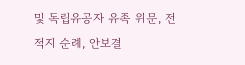및 독립유공자 유족 위문, 전적지 순례, 안보결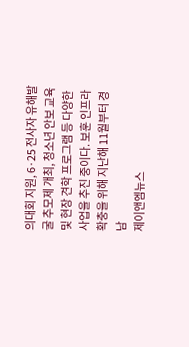의대회 지원, 6·25 전사자 유해발굴 추모제 개최, 청소년 안보 교육 및 현장 견학 프로그램 등 다양한 사업을 추진 중이다. 보훈 인프라 확충을 위해 지난해 11월부터 경남
제이앤엠뉴스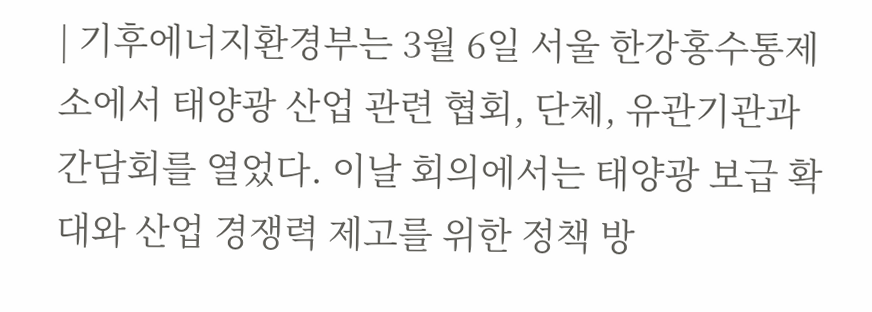| 기후에너지환경부는 3월 6일 서울 한강홍수통제소에서 태양광 산업 관련 협회, 단체, 유관기관과 간담회를 열었다. 이날 회의에서는 태양광 보급 확대와 산업 경쟁력 제고를 위한 정책 방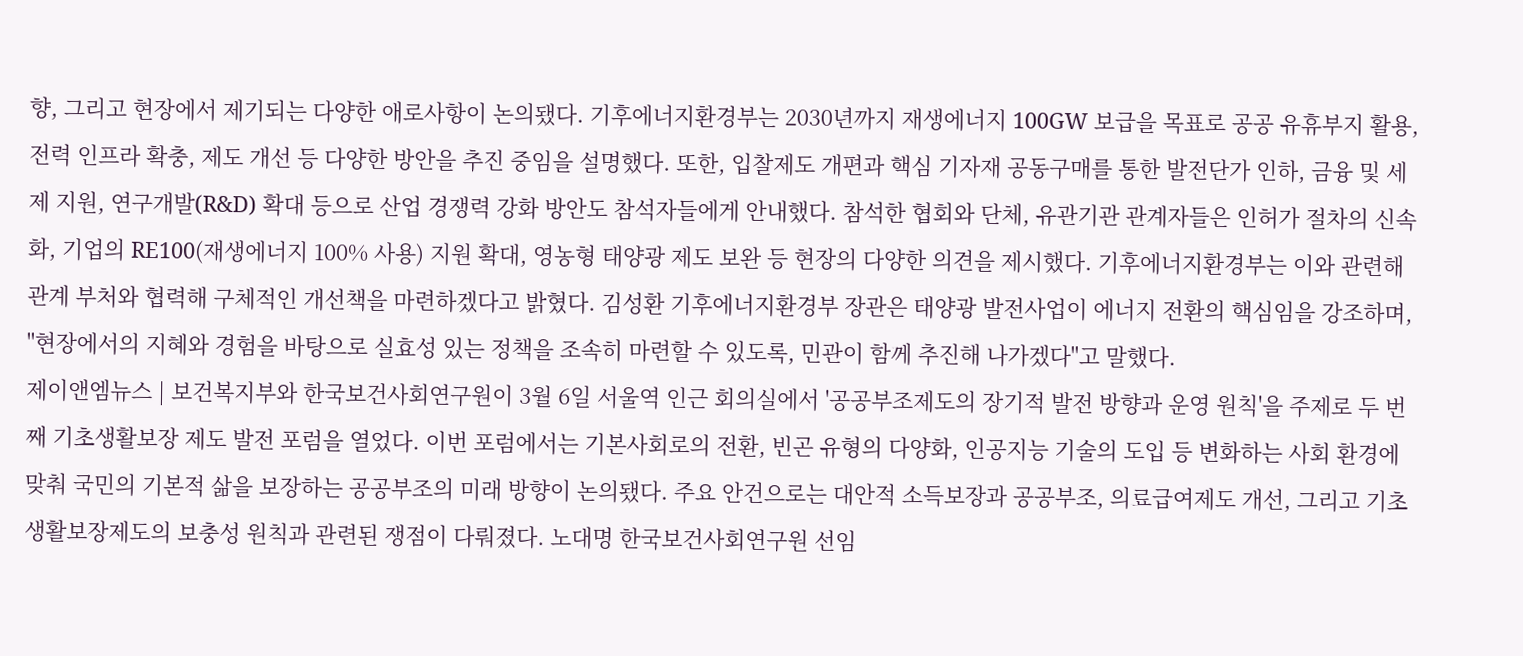향, 그리고 현장에서 제기되는 다양한 애로사항이 논의됐다. 기후에너지환경부는 2030년까지 재생에너지 100GW 보급을 목표로 공공 유휴부지 활용, 전력 인프라 확충, 제도 개선 등 다양한 방안을 추진 중임을 설명했다. 또한, 입찰제도 개편과 핵심 기자재 공동구매를 통한 발전단가 인하, 금융 및 세제 지원, 연구개발(R&D) 확대 등으로 산업 경쟁력 강화 방안도 참석자들에게 안내했다. 참석한 협회와 단체, 유관기관 관계자들은 인허가 절차의 신속화, 기업의 RE100(재생에너지 100% 사용) 지원 확대, 영농형 태양광 제도 보완 등 현장의 다양한 의견을 제시했다. 기후에너지환경부는 이와 관련해 관계 부처와 협력해 구체적인 개선책을 마련하겠다고 밝혔다. 김성환 기후에너지환경부 장관은 태양광 발전사업이 에너지 전환의 핵심임을 강조하며, "현장에서의 지혜와 경험을 바탕으로 실효성 있는 정책을 조속히 마련할 수 있도록, 민관이 함께 추진해 나가겠다"고 말했다.
제이앤엠뉴스 | 보건복지부와 한국보건사회연구원이 3월 6일 서울역 인근 회의실에서 '공공부조제도의 장기적 발전 방향과 운영 원칙'을 주제로 두 번째 기초생활보장 제도 발전 포럼을 열었다. 이번 포럼에서는 기본사회로의 전환, 빈곤 유형의 다양화, 인공지능 기술의 도입 등 변화하는 사회 환경에 맞춰 국민의 기본적 삶을 보장하는 공공부조의 미래 방향이 논의됐다. 주요 안건으로는 대안적 소득보장과 공공부조, 의료급여제도 개선, 그리고 기초생활보장제도의 보충성 원칙과 관련된 쟁점이 다뤄졌다. 노대명 한국보건사회연구원 선임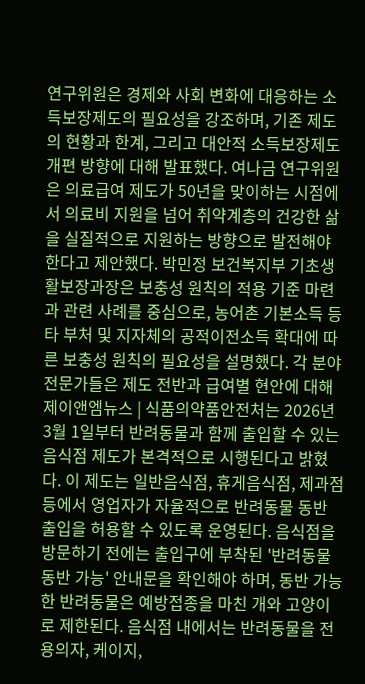연구위원은 경제와 사회 변화에 대응하는 소득보장제도의 필요성을 강조하며, 기존 제도의 현황과 한계, 그리고 대안적 소득보장제도 개편 방향에 대해 발표했다. 여나금 연구위원은 의료급여 제도가 50년을 맞이하는 시점에서 의료비 지원을 넘어 취약계층의 건강한 삶을 실질적으로 지원하는 방향으로 발전해야 한다고 제안했다. 박민정 보건복지부 기초생활보장과장은 보충성 원칙의 적용 기준 마련과 관련 사례를 중심으로, 농어촌 기본소득 등 타 부처 및 지자체의 공적이전소득 확대에 따른 보충성 원칙의 필요성을 설명했다. 각 분야 전문가들은 제도 전반과 급여별 현안에 대해
제이앤엠뉴스 | 식품의약품안전처는 2026년 3월 1일부터 반려동물과 함께 출입할 수 있는 음식점 제도가 본격적으로 시행된다고 밝혔다. 이 제도는 일반음식점, 휴게음식점, 제과점 등에서 영업자가 자율적으로 반려동물 동반 출입을 허용할 수 있도록 운영된다. 음식점을 방문하기 전에는 출입구에 부착된 '반려동물 동반 가능' 안내문을 확인해야 하며, 동반 가능한 반려동물은 예방접종을 마친 개와 고양이로 제한된다. 음식점 내에서는 반려동물을 전용의자, 케이지,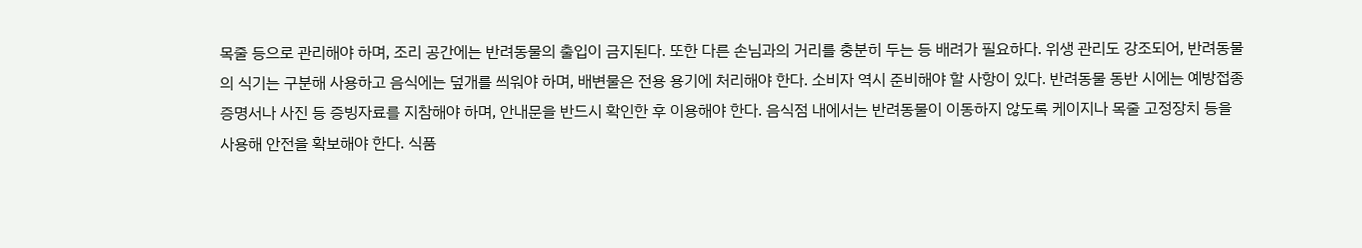목줄 등으로 관리해야 하며, 조리 공간에는 반려동물의 출입이 금지된다. 또한 다른 손님과의 거리를 충분히 두는 등 배려가 필요하다. 위생 관리도 강조되어, 반려동물의 식기는 구분해 사용하고 음식에는 덮개를 씌워야 하며, 배변물은 전용 용기에 처리해야 한다. 소비자 역시 준비해야 할 사항이 있다. 반려동물 동반 시에는 예방접종 증명서나 사진 등 증빙자료를 지참해야 하며, 안내문을 반드시 확인한 후 이용해야 한다. 음식점 내에서는 반려동물이 이동하지 않도록 케이지나 목줄 고정장치 등을 사용해 안전을 확보해야 한다. 식품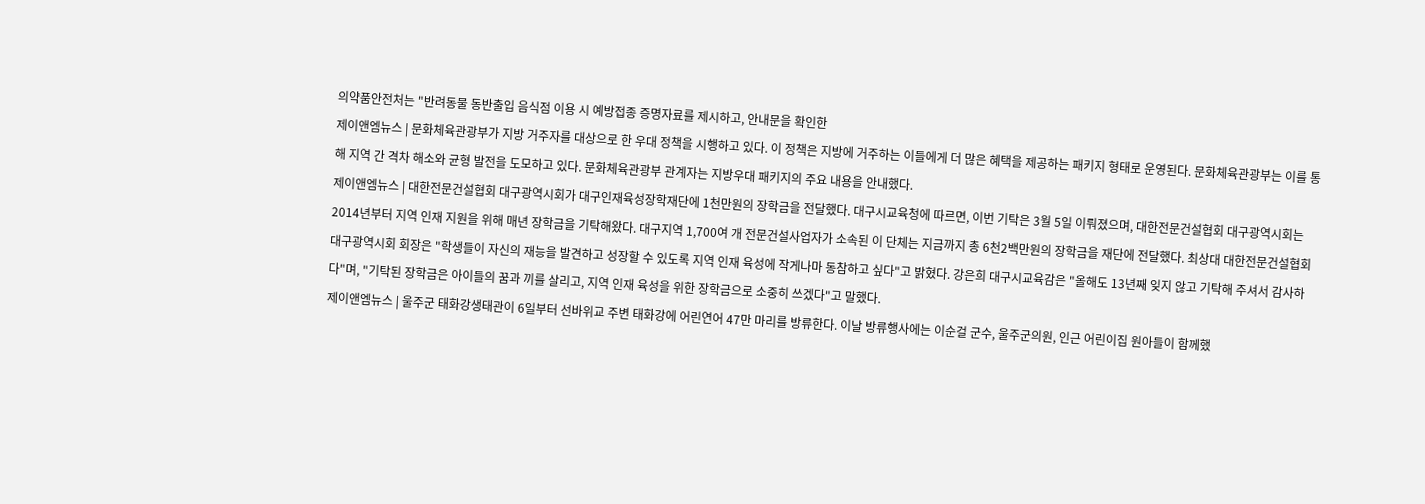의약품안전처는 "반려동물 동반출입 음식점 이용 시 예방접종 증명자료를 제시하고, 안내문을 확인한
제이앤엠뉴스 | 문화체육관광부가 지방 거주자를 대상으로 한 우대 정책을 시행하고 있다. 이 정책은 지방에 거주하는 이들에게 더 많은 혜택을 제공하는 패키지 형태로 운영된다. 문화체육관광부는 이를 통해 지역 간 격차 해소와 균형 발전을 도모하고 있다. 문화체육관광부 관계자는 지방우대 패키지의 주요 내용을 안내했다.
제이앤엠뉴스 | 대한전문건설협회 대구광역시회가 대구인재육성장학재단에 1천만원의 장학금을 전달했다. 대구시교육청에 따르면, 이번 기탁은 3월 5일 이뤄졌으며, 대한전문건설협회 대구광역시회는 2014년부터 지역 인재 지원을 위해 매년 장학금을 기탁해왔다. 대구지역 1,700여 개 전문건설사업자가 소속된 이 단체는 지금까지 총 6천2백만원의 장학금을 재단에 전달했다. 최상대 대한전문건설협회 대구광역시회 회장은 "학생들이 자신의 재능을 발견하고 성장할 수 있도록 지역 인재 육성에 작게나마 동참하고 싶다"고 밝혔다. 강은희 대구시교육감은 "올해도 13년째 잊지 않고 기탁해 주셔서 감사하다"며, "기탁된 장학금은 아이들의 꿈과 끼를 살리고, 지역 인재 육성을 위한 장학금으로 소중히 쓰겠다"고 말했다.
제이앤엠뉴스 | 울주군 태화강생태관이 6일부터 선바위교 주변 태화강에 어린연어 47만 마리를 방류한다. 이날 방류행사에는 이순걸 군수, 울주군의원, 인근 어린이집 원아들이 함께했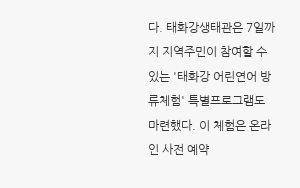다. 태화강생태관은 7일까지 지역주민이 참여할 수 있는 '태화강 어린연어 방류체험' 특별프로그램도 마련했다. 이 체험은 온라인 사전 예약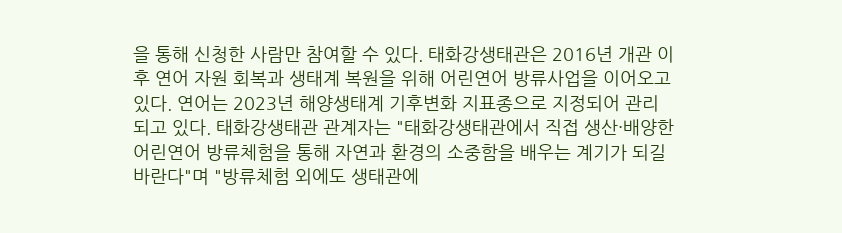을 통해 신청한 사람만 참여할 수 있다. 태화강생태관은 2016년 개관 이후 연어 자원 회복과 생태계 복원을 위해 어린연어 방류사업을 이어오고 있다. 연어는 2023년 해양생태계 기후변화 지표종으로 지정되어 관리되고 있다. 태화강생태관 관계자는 "태화강생태관에서 직접 생산·배양한 어린연어 방류체험을 통해 자연과 환경의 소중함을 배우는 계기가 되길 바란다"며 "방류체험 외에도 생태관에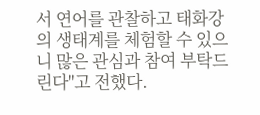서 연어를 관찰하고 태화강의 생태계를 체험할 수 있으니 많은 관심과 참여 부탁드린다"고 전했다.